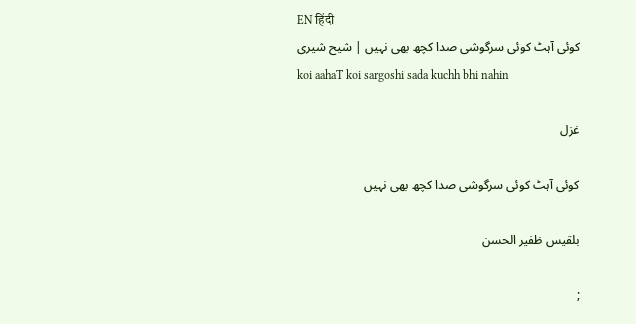EN हिंदी
کوئی آہٹ کوئی سرگوشی صدا کچھ بھی نہیں | شیح شیری
koi aahaT koi sargoshi sada kuchh bhi nahin

غزل

کوئی آہٹ کوئی سرگوشی صدا کچھ بھی نہیں

بلقیس ظفیر الحسن

;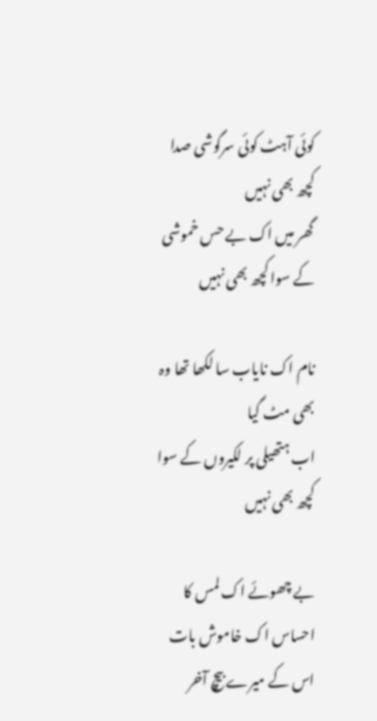کوئی آہٹ کوئی سرگوشی صدا کچھ بھی نہیں
گھر میں اک بے حس خموشی کے سوا کچھ بھی نہیں

نام اک نایاب سا لکھا تھا وہ بھی مٹ گیا
اب ہتھیلی پر لکیروں کے سوا کچھ بھی نہیں

بے چھوئے اک لمس کا احساس اک خاموش بات
اس کے میرے بیچ آخر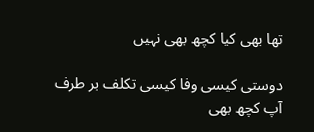تھا بھی کیا کچھ بھی نہیں

دوستی کیسی وفا کیسی تکلف بر طرف
آپ کچھ بھی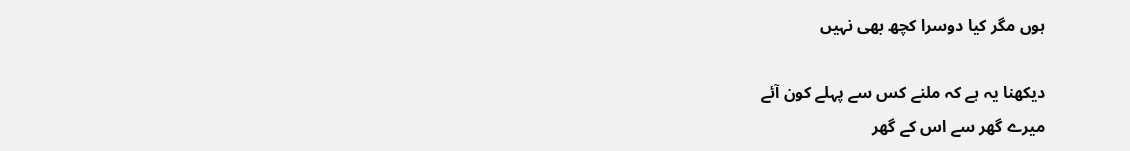ہوں مگر کیا دوسرا کچھ بھی نہیں

دیکھنا یہ ہے کہ ملنے کس سے پہلے کون آئے
میرے گھر سے اس کے گھر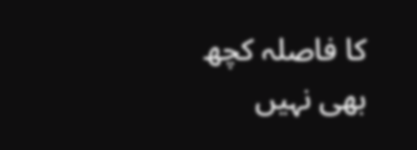کا فاصلہ کچھ بھی نہیں